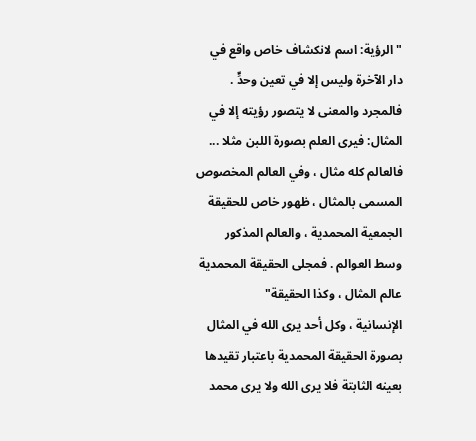"الرؤية: اسم لانكشاف خاص واقع في دار الآخرة وليس إلا في تعين وحدٍّ . فالمجرد والمعنى لا يتصور رؤيته إلا في المثال: فيرى العلم بصورة اللبن مثلا ... فالعالم كله مثال ، وفي العالم المخصوص المسمى بالمثال ، ظهور خاص للحقيقة الجمعية المحمدية ، والعالم المذكور وسط العوالم . فمجلى الحقيقة المحمدية عالم المثال ، وكذا الحقيقة"
الإنسانية ، وكل أحد يرى الله في المثال بصورة الحقيقة المحمدية باعتبار تقيدها بعينه الثابتة فلا يرى الله ولا يرى محمد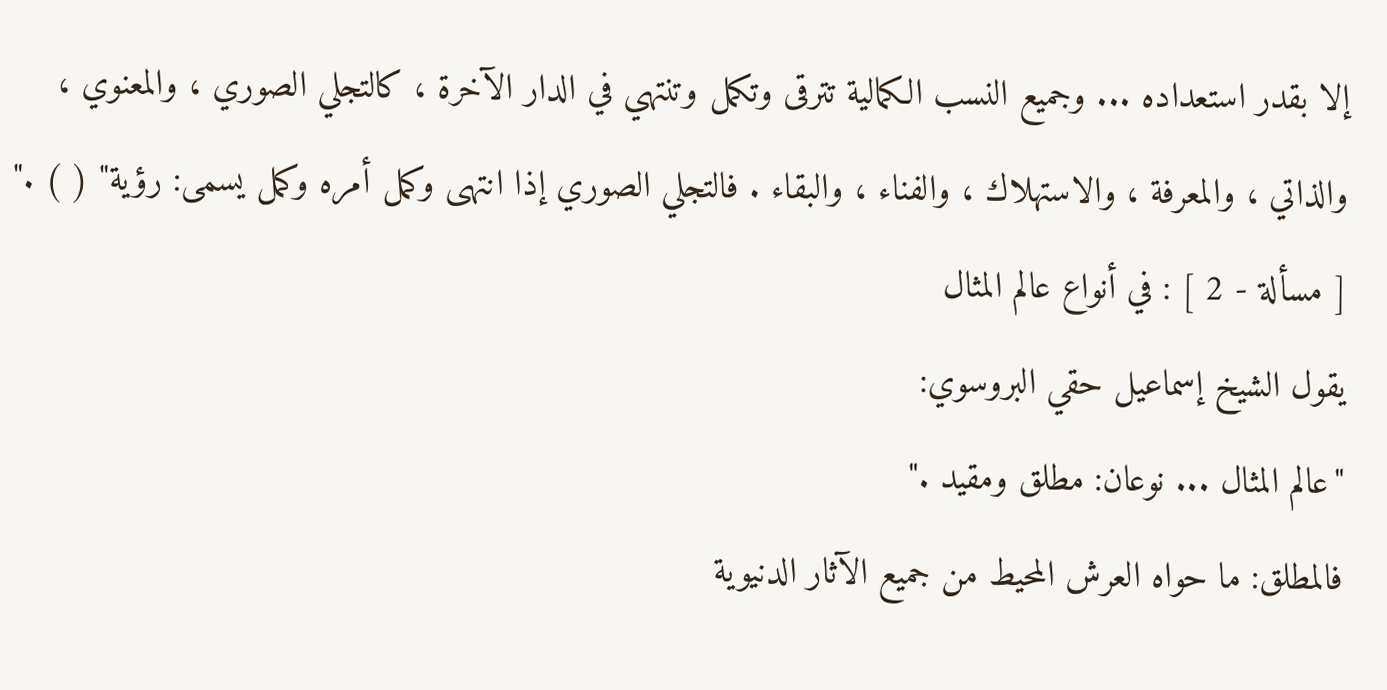إلا بقدر استعداده ... وجميع النسب الكمالية تترقى وتكمل وتنتهي في الدار الآخرة ، كالتجلي الصوري ، والمعنوي ، والذاتي ، والمعرفة ، والاستهلاك ، والفناء ، والبقاء . فالتجلي الصوري إذا انتهى وكمل أمره وكمل يسمى: رؤية" ( ) ."
[ مسألة - 2 ] : في أنواع عالم المثال
يقول الشيخ إسماعيل حقي البروسوي:
"عالم المثال ... نوعان: مطلق ومقيد ."
فالمطلق: ما حواه العرش المحيط من جميع الآثار الدنيوية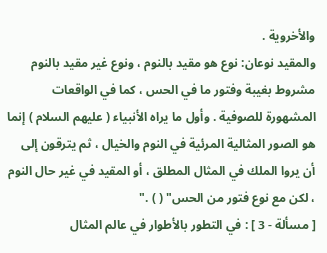والأخروية .
والمقيد نوعان: نوع هو مقيد بالنوم ، ونوع غير مقيد بالنوم مشروط بغيبة وفتور ما في الحس ، كما في الواقعات المشهورة للصوفية . وأول ما يراه الأنبياء ( عليهم السلام ) إنما هو الصور المثالية المرئية في النوم والخيال ، ثم يترقون إلى أن يروا الملك في المثال المطلق ، أو المقيد في غير حال النوم ، لكن مع نوع فتور من الحس" ( ) ."
[ مسألة - 3 ] : في التطور بالأطوار في عالم المثال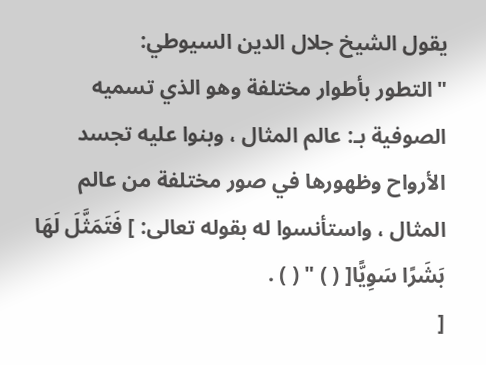يقول الشيخ جلال الدين السيوطي:
"التطور بأطوار مختلفة وهو الذي تسميه الصوفية بـ: عالم المثال ، وبنوا عليه تجسد الأرواح وظهورها في صور مختلفة من عالم المثال ، واستأنسوا له بقوله تعالى: ] فَتَمَثَّلَ لَهَا بَشَرًا سَوِيًّا[ ( ) " ( ) .
[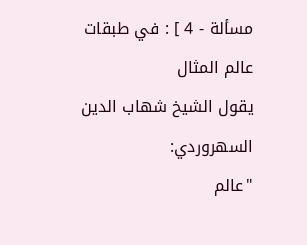مسألة - 4 ] : في طبقات عالم المثال
يقول الشيخ شهاب الدين السهروردي:
"عالم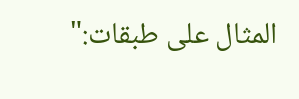المثال على طبقات:"